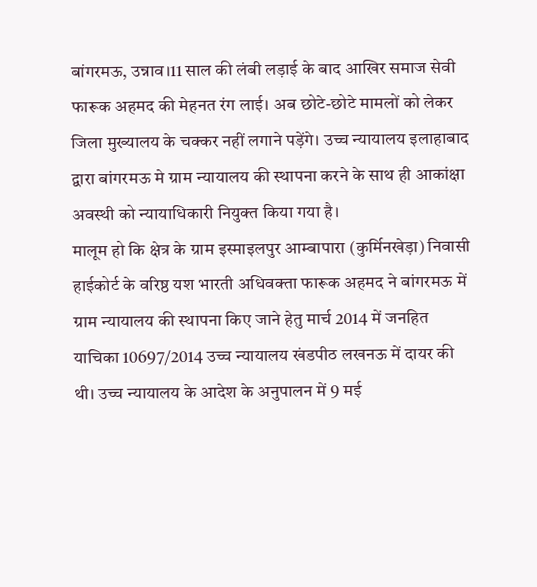बांगरमऊ, उन्नाव।11 साल की लंबी लड़ाई के बाद आखिर समाज सेवी फारूक अहमद की मेहनत रंग लाई। अब छोटे-छोटे मामलों को लेकर जिला मुख्यालय के चक्कर नहीं लगाने पड़ेंगे। उच्च न्यायालय इलाहाबाद द्वारा बांगरमऊ मे ग्राम न्यायालय की स्थापना करने के साथ ही आकांक्षा अवस्थी को न्यायाधिकारी नियुक्त किया गया है।
मालूम हो कि क्षेत्र के ग्राम इस्माइलपुर आम्बापारा (कुर्मिनखेड़ा) निवासी हाईकोर्ट के वरिष्ठ यश भारती अधिवक्ता फारूक अहमद ने बांगरमऊ में ग्राम न्यायालय की स्थापना किए जाने हेतु मार्च 2014 में जनहित याचिका 10697/2014 उच्च न्यायालय खंडपीठ लखनऊ में दायर की थी। उच्च न्यायालय के आदेश के अनुपालन में 9 मई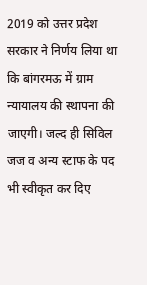2019 को उत्तर प्रदेश सरकार ने निर्णय लिया था कि बांगरमऊ में ग्राम न्यायालय की स्थापना की जाएगी। जल्द ही सिविल जज व अन्य स्टाफ के पद भी स्वीकृत कर दिए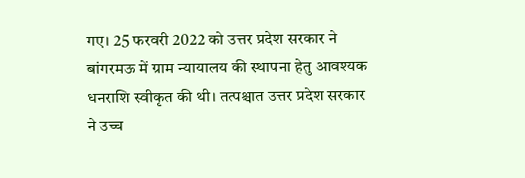गए। 25 फरवरी 2022 को उत्तर प्रदेश सरकार ने बांगरमऊ में ग्राम न्यायालय की स्थापना हेतु आवश्यक धनराशि स्वीकृत की थी। तत्पश्चात उत्तर प्रदेश सरकार ने उच्च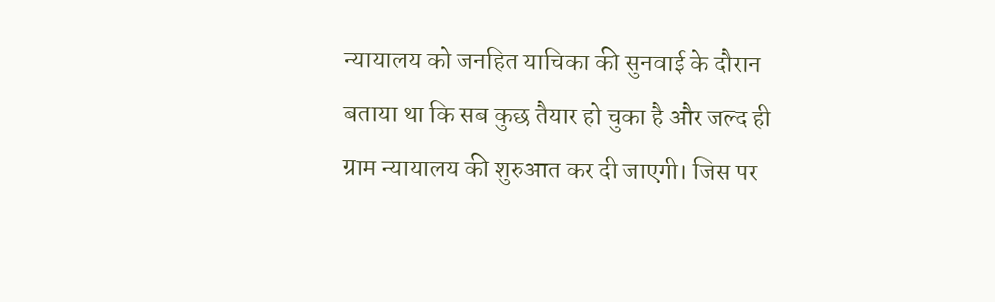न्यायालय को जनहित याचिका की सुनवाई के दौरान बताया था कि सब कुछ तैयार हो चुका है और जल्द ही ग्राम न्यायालय की शुरुआत कर दी जाएगी। जिस पर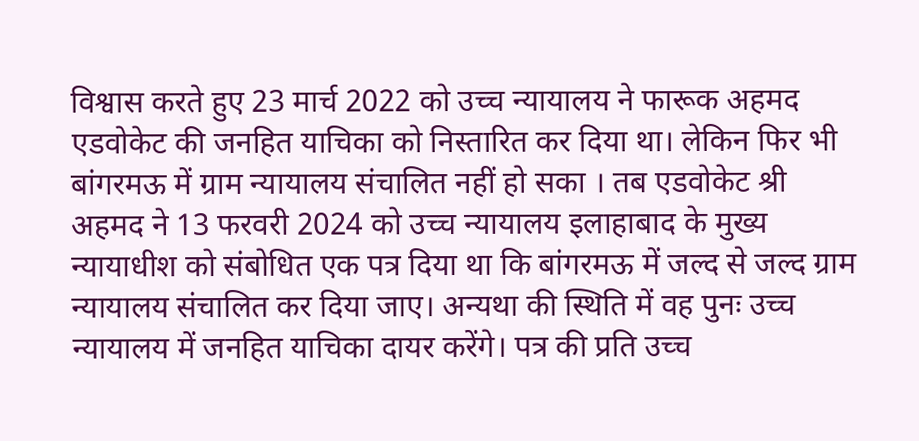विश्वास करते हुए 23 मार्च 2022 को उच्च न्यायालय ने फारूक अहमद एडवोकेट की जनहित याचिका को निस्तारित कर दिया था। लेकिन फिर भी बांगरमऊ में ग्राम न्यायालय संचालित नहीं हो सका । तब एडवोकेट श्री अहमद ने 13 फरवरी 2024 को उच्च न्यायालय इलाहाबाद के मुख्य न्यायाधीश को संबोधित एक पत्र दिया था कि बांगरमऊ में जल्द से जल्द ग्राम न्यायालय संचालित कर दिया जाए। अन्यथा की स्थिति में वह पुनः उच्च न्यायालय में जनहित याचिका दायर करेंगे। पत्र की प्रति उच्च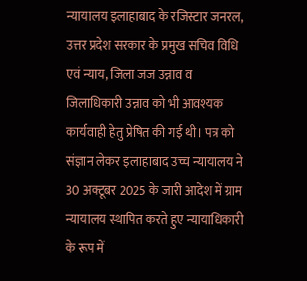न्यायालय इलाहाबाद के रजिस्टार जनरल, उत्तर प्रदेश सरकार के प्रमुख सचिव विधि एवं न्याय, जिला जज उन्नाव व जिलाधिकारी उन्नाव को भी आवश्यक कार्यवाही हेतु प्रेषित की गई थी। पत्र को संज्ञान लेकर इलाहाबाद उच्च न्यायालय ने 30 अक्टूबर 2025 के जारी आदेश में ग्राम न्यायालय स्थापित करते हुए न्यायाधिकारी के रूप में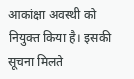आकांक्षा अवस्थी को नियुक्त किया है। इसकी सूचना मिलते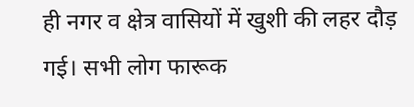ही नगर व क्षेत्र वासियों में खुशी की लहर दौड़ गई। सभी लोग फारूक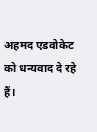अहमद एडवोकेट को धन्यवाद दे रहे हैं।